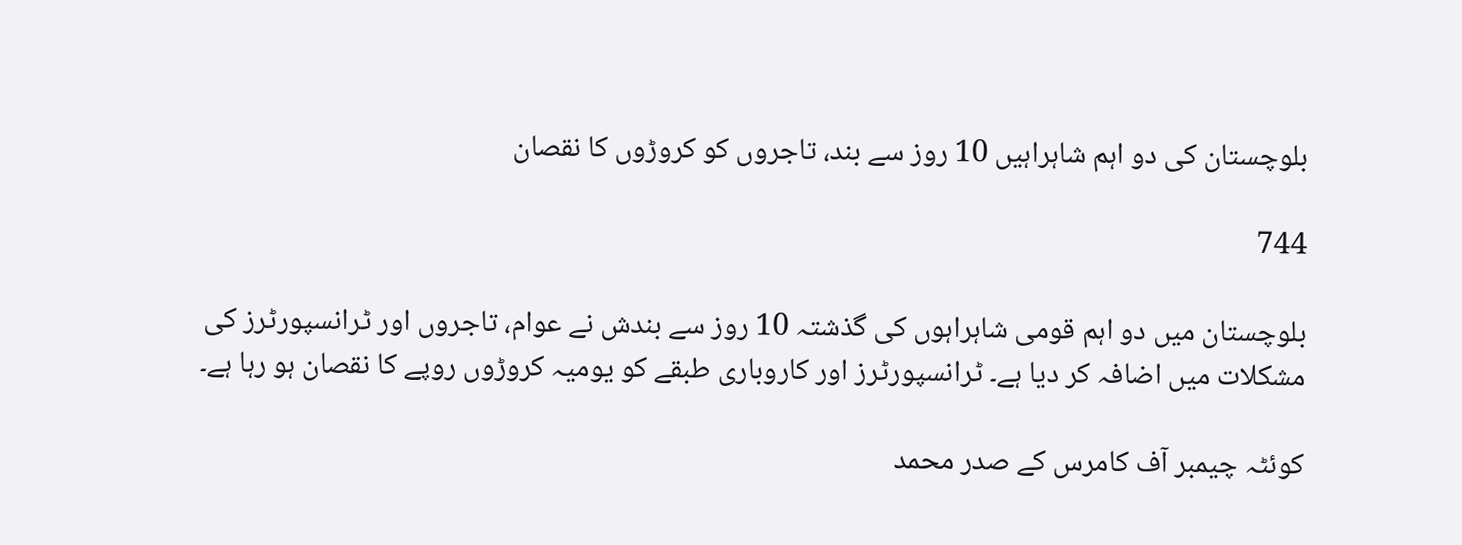بلوچستان کی دو اہم شاہراہیں 10 روز سے بند، تاجروں کو کروڑوں کا نقصان

744

بلوچستان میں دو اہم قومی شاہراہوں کی گذشتہ 10 روز سے بندش نے عوام، تاجروں اور ٹرانسپورٹرز کی مشکلات میں اضافہ کر دیا ہے۔ ٹرانسپورٹرز اور کاروباری طبقے کو یومیہ کروڑوں روپے کا نقصان ہو رہا ہے۔

کوئٹہ چیمبر آف کامرس کے صدر محمد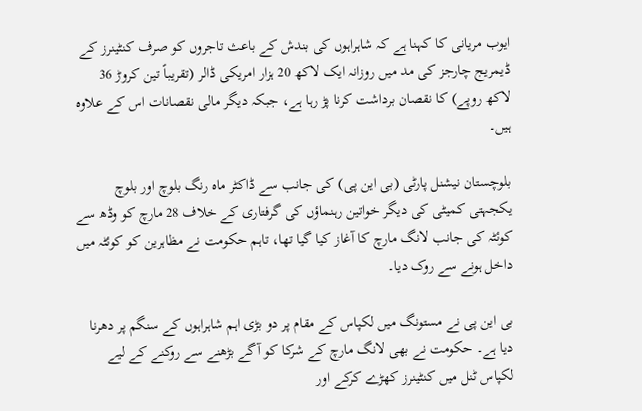ایوب مریانی کا کہنا ہے کہ شاہراہوں کی بندش کے باعث تاجروں کو صرف کنٹینرز کے ڈیمریج چارجز کی مد میں روزانہ ایک لاکھ 20 ہزار امریکی ڈالر (تقریباً تین کروڑ 36 لاکھ روپے) کا نقصان برداشت کرنا پڑ رہا ہے، جبکہ دیگر مالی نقصانات اس کے علاوہ ہیں۔

بلوچستان نیشنل پارٹی (بی این پی) کی جانب سے ڈاکٹر ماہ رنگ بلوچ اور بلوچ یکجہتی کمیٹی کی دیگر خواتین رہنماؤں کی گرفتاری کے خلاف 28 مارچ کو وڈھ سے کوئٹہ کی جانب لانگ مارچ کا آغاز کیا گیا تھا، تاہم حکومت نے مظاہرین کو کوئٹہ میں داخل ہونے سے روک دیا۔

بی این پی نے مستونگ میں لکپاس کے مقام پر دو بڑی اہم شاہراہوں کے سنگم پر دھرنا دیا ہے۔ حکومت نے بھی لانگ مارچ کے شرکا کو آگے بڑھنے سے روکنے کے لیے لکپاس ٹنل میں کنٹینرز کھڑے کرکے اور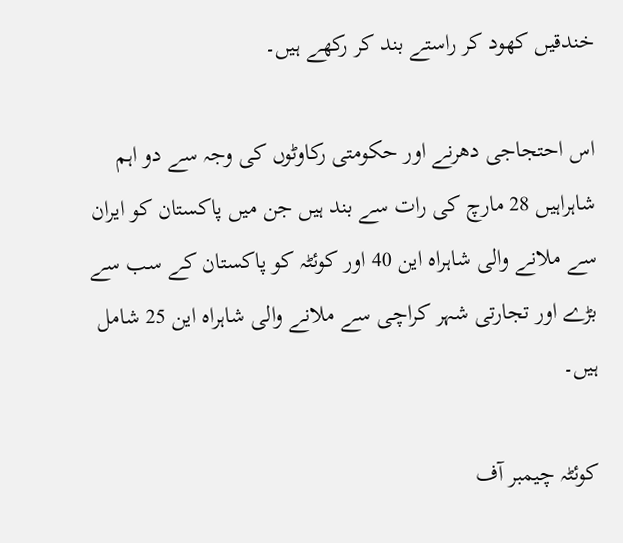خندقیں کھود کر راستے بند کر رکھے ہیں۔

اس احتجاجی دھرنے اور حکومتی رکاوٹوں کی وجہ سے دو اہم شاہراہیں 28 مارچ کی رات سے بند ہیں جن میں پاکستان کو ایران سے ملانے والی شاہراہ این 40 اور کوئٹہ کو پاکستان کے سب سے بڑے اور تجارتی شہر کراچی سے ملانے والی شاہراہ این 25 شامل ہیں۔

کوئٹہ چیمبر آف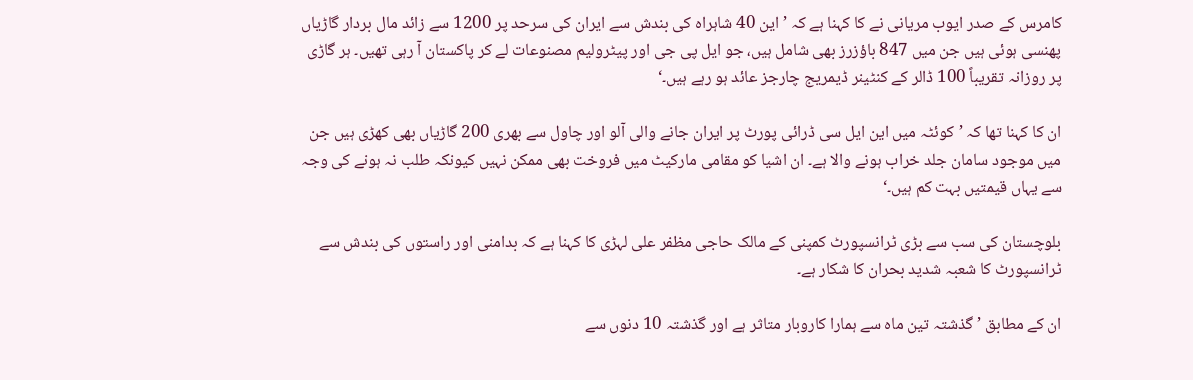کامرس کے صدر ایوب مریانی نے کا کہنا ہے کہ ’این 40 شاہراہ کی بندش سے ایران کی سرحد پر 1200 سے زائد مال بردار گاڑیاں پھنسی ہوئی ہیں جن میں 847 باؤزرز بھی شامل ہیں، جو ایل پی جی اور پیٹرولیم مصنوعات لے کر پاکستان آ رہی تھیں۔ ہر گاڑی پر روزانہ تقریباً 100 ڈالر کے کنٹینر ڈیمریج چارجز عائد ہو رہے ہیں۔‘

ان کا کہنا تھا کہ ’کوئٹہ میں این ایل سی ڈرائی پورٹ پر ایران جانے والی آلو اور چاول سے بھری 200 گاڑیاں بھی کھڑی ہیں جن میں موجود سامان جلد خراب ہونے والا ہے۔ ان اشیا کو مقامی مارکیٹ میں فروخت بھی ممکن نہیں کیونکہ طلب نہ ہونے کی وجہ سے یہاں قیمتیں بہت کم ہیں۔‘

بلوچستان کی سب سے بڑی ٹرانسپورٹ کمپنی کے مالک حاجی مظفر علی لہڑی کا کہنا ہے کہ بدامنی اور راستوں کی بندش سے ٹرانسپورٹ کا شعبہ شدید بحران کا شکار ہے۔

ان کے مطابق ’گذشتہ تین ماہ سے ہمارا کاروبار متاثر ہے اور گذشتہ 10 دنوں سے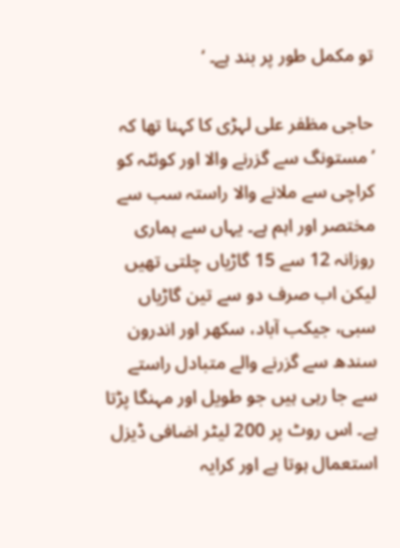تو مکمل طور پر بند ہے۔ ‘

حاجی مظفر علی لہڑی کا کہنا تھا کہ ’مستونگ سے گزرنے والا اور کوئٹہ کو کراچی سے ملانے والا راستہ سب سے مختصر اور اہم ہے۔ یہاں سے ہماری روزانہ 12 سے 15 گاڑیاں چلتی تھیں لیکن اب صرف دو سے تین گاڑیاں سبی، جیکب آباد، سکھر اور اندرون سندھ سے گزرنے والے متبادل راستے سے جا رہی ہیں جو طویل اور مہنگا پڑتا ہے۔ اس روٹ پر 200 لیٹر اضافی ڈیزل استعمال ہوتا ہے اور کرایہ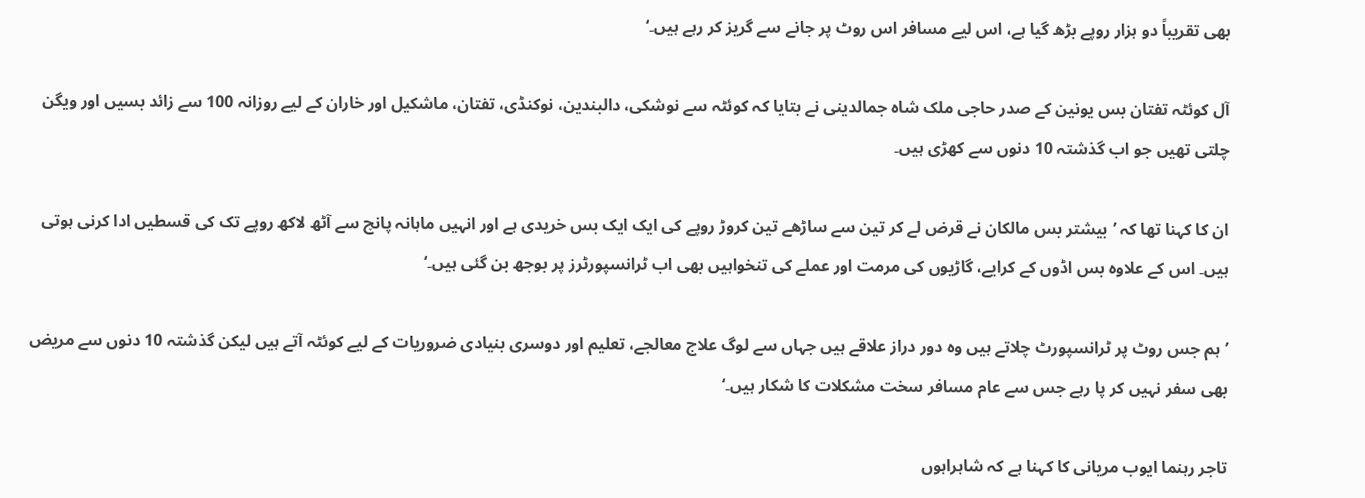بھی تقریباً دو ہزار روپے بڑھ گیا ہے، اس لیے مسافر اس روٹ پر جانے سے گریز کر رہے ہیں۔‘

آل کوئٹہ تفتان بس یونین کے صدر حاجی ملک شاہ جمالدینی نے بتایا کہ کوئٹہ سے نوشکی، دالبندین، نوکنڈی، تفتان، ماشکیل اور خاران کے لیے روزانہ 100 سے زائد بسیں اور ویگن چلتی تھیں جو اب گذشتہ 10 دنوں سے کھڑی ہیں۔

ان کا کہنا تھا کہ ’بیشتر بس مالکان نے قرض لے کر تین سے ساڑھے تین کروڑ روپے کی ایک ایک بس خریدی ہے اور انہیں ماہانہ پانچ سے آٹھ لاکھ روپے تک کی قسطیں ادا کرنی ہوتی ہیں۔ اس کے علاوہ بس اڈوں کے کرایے، گاڑیوں کی مرمت اور عملے کی تنخواہیں بھی اب ٹرانسپورٹرز پر بوجھ بن گئی ہیں۔‘

’ہم جس روٹ پر ٹرانسپورٹ چلاتے ہیں وہ دور دراز علاقے ہیں جہاں سے لوگ علاج معالجے، تعلیم اور دوسری بنیادی ضروریات کے لیے کوئٹہ آتے ہیں لیکن گذشتہ 10 دنوں سے مریض بھی سفر نہیں کر پا رہے جس سے عام مسافر سخت مشکلات کا شکار ہیں۔‘

تاجر رہنما ایوب مریانی کا کہنا ہے کہ شاہراہوں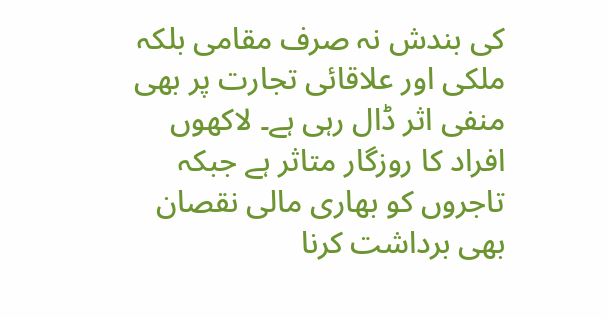کی بندش نہ صرف مقامی بلکہ ملکی اور علاقائی تجارت پر بھی منفی اثر ڈال رہی ہے۔ لاکھوں افراد کا روزگار متاثر ہے جبکہ تاجروں کو بھاری مالی نقصان بھی برداشت کرنا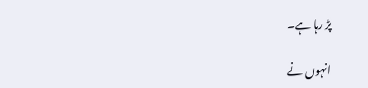پڑ رہا ہے۔

انہوں نے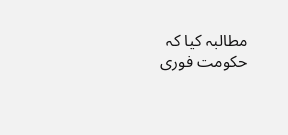مطالبہ کیا کہ حکومت فوری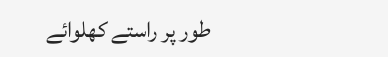طور پر راستے کھلوائے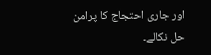اور جاری احتجاج کا پرامن حل نکالے۔